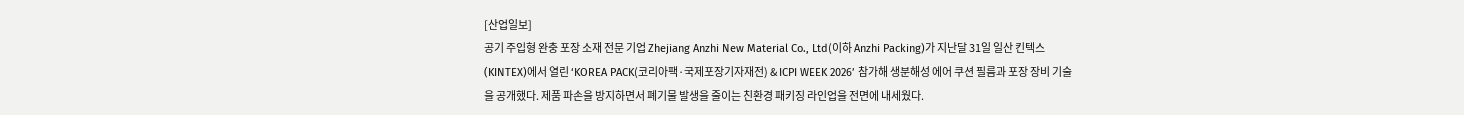[산업일보]
공기 주입형 완충 포장 소재 전문 기업 Zhejiang Anzhi New Material Co., Ltd(이하 Anzhi Packing)가 지난달 31일 일산 킨텍스(KINTEX)에서 열린 ‘KOREA PACK(코리아팩·국제포장기자재전) & ICPI WEEK 2026’ 참가해 생분해성 에어 쿠션 필름과 포장 장비 기술을 공개했다. 제품 파손을 방지하면서 폐기물 발생을 줄이는 친환경 패키징 라인업을 전면에 내세웠다.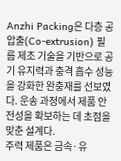Anzhi Packing은 다층 공압출(Co-extrusion) 필름 제조 기술을 기반으로 공기 유지력과 충격 흡수 성능을 강화한 완충재를 선보였다. 운송 과정에서 제품 안전성을 확보하는 데 초점을 맞춘 설계다.
주력 제품은 금속·유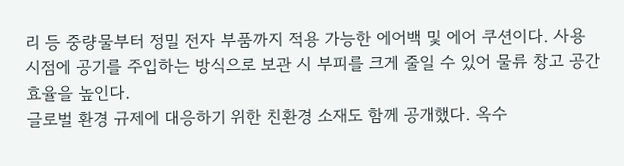리 등 중량물부터 정밀 전자 부품까지 적용 가능한 에어백 및 에어 쿠션이다. 사용 시점에 공기를 주입하는 방식으로 보관 시 부피를 크게 줄일 수 있어 물류 창고 공간 효율을 높인다.
글로벌 환경 규제에 대응하기 위한 친환경 소재도 함께 공개했다. 옥수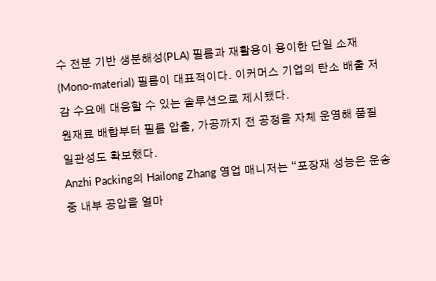수 전분 기반 생분해성(PLA) 필름과 재활용이 용이한 단일 소재(Mono-material) 필름이 대표적이다. 이커머스 기업의 탄소 배출 저감 수요에 대응할 수 있는 솔루션으로 제시됐다.
원재료 배합부터 필름 압출, 가공까지 전 공정을 자체 운영해 품질 일관성도 확보했다.
Anzhi Packing의 Hailong Zhang 영업 매니저는 “포장재 성능은 운송 중 내부 공압을 얼마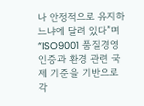나 안정적으로 유지하느냐에 달려 있다”며 “ISO9001 품질경영 인증과 환경 관련 국제 기준을 기반으로 각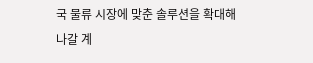국 물류 시장에 맞춘 솔루션을 확대해 나갈 계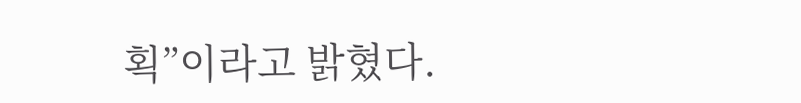획”이라고 밝혔다.